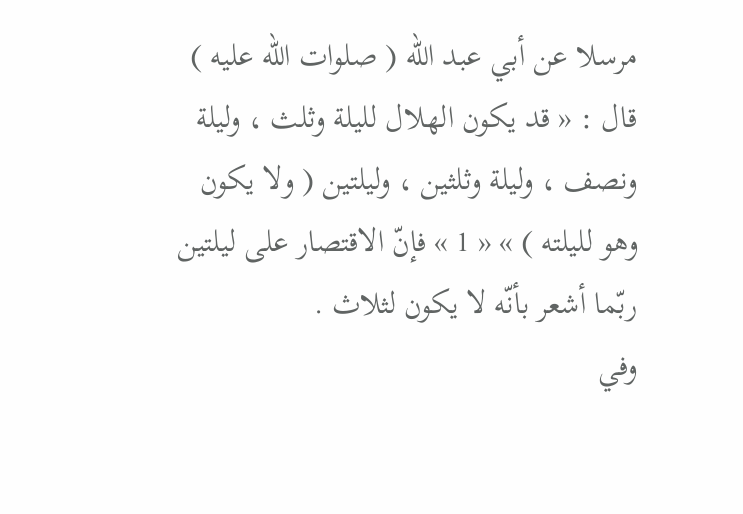مرسلا عن أبي عبد الله ( صلوات الله عليه ) قال : « قد يكون الهلال لليلة وثلث ، وليلة ونصف ، وليلة وثلثين ، وليلتين ( ولا يكون وهو لليلته ) » « 1 » فإنّ الاقتصار على ليلتين ربّما أشعر بأنّه لا يكون لثلاث .
وفي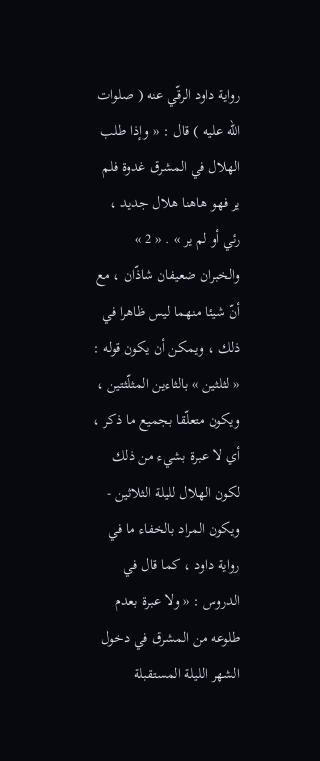رواية داود الرقّي عنه ( صلوات الله عليه ) قال : « وإذا طلب الهلال في المشرق غدوة فلم ير فهو هاهنا هلال جديد ، رئي أو لم ير » . « 2 »
والخبران ضعيفان شاذّان ، مع أنّ شيئا منهما ليس ظاهرا في ذلك ، ويمكن أن يكون قوله :
« لثلثين » بالثاءين المثلّثتين ، ويكون متعلّقا بجميع ما ذكر ، أي لا عبرة بشيء من ذلك لكون الهلال لليلة الثلاثين - ويكون المراد بالخفاء ما في رواية داود ، كما قال في الدروس : « ولا عبرة بعدم طلوعه من المشرق في دخول الشهر الليلة المستقبلة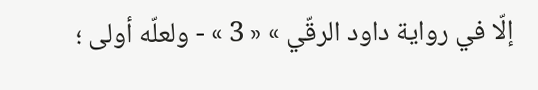إلّا في رواية داود الرقّي » « 3 » - ولعلّه أولى ؛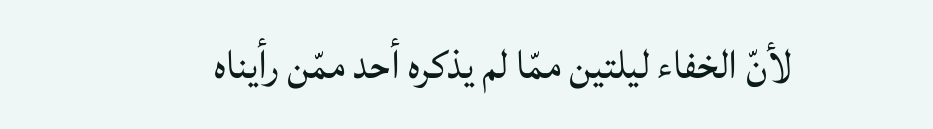لأنّ الخفاء ليلتين ممّا لم يذكره أحد ممّن رأيناه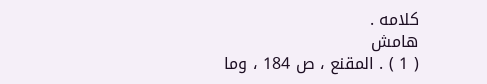كلامه .
هامش
( 1 ) . المقنع ، ص 184 ، وما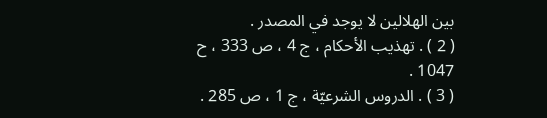بين الهلالين لا يوجد في المصدر .
( 2 ) . تهذيب الأحكام ، ج 4 ، ص 333 ، ح 1047 .
( 3 ) . الدروس الشرعيّة ، ج 1 ، ص 285 .